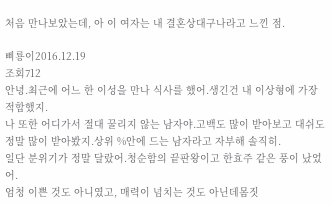처음 만나보았는데, 아 이 여자는 내 결혼상대구나라고 느낀 점.

삐룡이2016.12.19
조회712
안녕.최근에 어느 한 이성을 만나 식사를 했어.생긴건 내 이상형에 가장 적합했지.
나 또한 어디가서 절대 꿀리지 않는 남자야.고백도 많이 받아보고 대쉬도 정말 많이 받아봤지.상위 %안에 드는 남자라고 자부해 솔직히.
일단 분위기가 정말 달랐어.청순함의 끝판왕이고 한효주 같은 풍이 났었어.
엄청 이쁜 것도 아니였고, 매력이 넘치는 것도 아닌데몸짓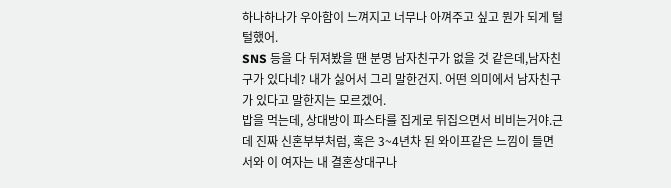하나하나가 우아함이 느껴지고 너무나 아껴주고 싶고 뭔가 되게 털털했어.
SNS 등을 다 뒤져봤을 땐 분명 남자친구가 없을 것 같은데,남자친구가 있다네? 내가 싫어서 그리 말한건지. 어떤 의미에서 남자친구가 있다고 말한지는 모르겠어.
밥을 먹는데, 상대방이 파스타를 집게로 뒤집으면서 비비는거야.근데 진짜 신혼부부처럼, 혹은 3~4년차 된 와이프같은 느낌이 들면서와 이 여자는 내 결혼상대구나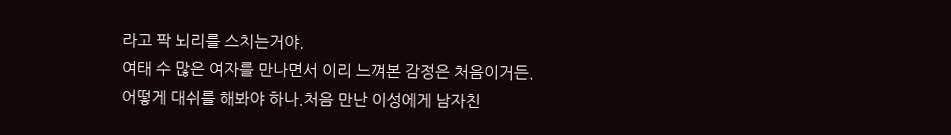라고 팍 뇌리를 스치는거야.
여태 수 많은 여자를 만나면서 이리 느껴본 감정은 처음이거든.
어떻게 대쉬를 해봐야 하나.처음 만난 이성에게 남자친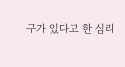구가 있다고 한 심리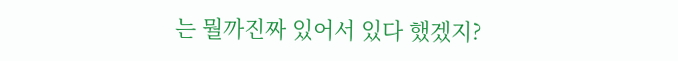는 뭘까진짜 있어서 있다 했겠지?